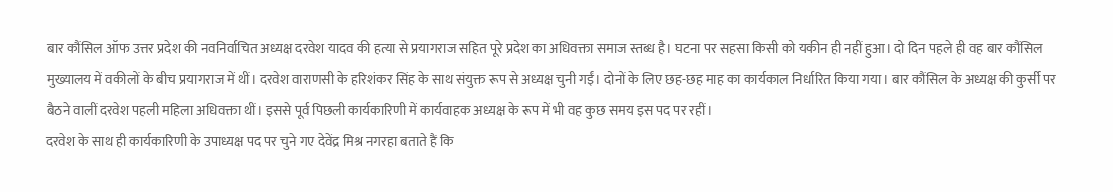बार कौंसिल ऑफ उत्तर प्रदेश की नवनिर्वाचित अध्यक्ष दरवेश यादव की हत्या से प्रयागराज सहित पूरे प्रदेश का अधिवक्ता समाज स्तब्ध है। घटना पर सहसा किसी को यकीन ही नहीं हुआ। दो दिन पहले ही वह बार कौंसिल मुख्यालय में वकीलों के बीच प्रयागराज में थीं। दरवेश वाराणसी के हरिशंकर सिंह के साथ संयुक्त रूप से अध्यक्ष चुनी गईं। दोनों के लिए छह-छह माह का कार्यकाल निर्धारित किया गया। बार कौंसिल के अध्यक्ष की कुर्सी पर बैठने वालीं दरवेश पहली महिला अधिवक्ता थीं। इससे पूर्व पिछली कार्यकारिणी में कार्यवाहक अध्यक्ष के रूप में भी वह कुछ समय इस पद पर रहीं।
दरवेश के साथ ही कार्यकारिणी के उपाध्यक्ष पद पर चुने गए देवेंद्र मिश्र नगरहा बताते हैं कि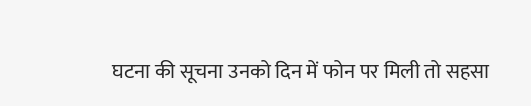घटना की सूचना उनको दिन में फोन पर मिली तो सहसा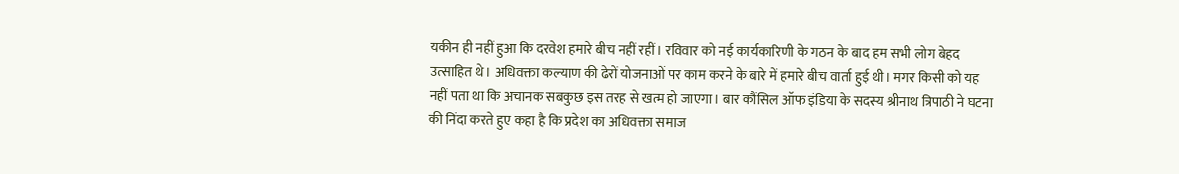यकीन ही नहीं हुआ कि दरवेश हमारे बीच नहीं रहीं। रविवार को नई कार्यकारिणी के गठन के बाद हम सभी लोग बेहद उत्साहित थे। अधिवक्ता कल्याण की ढेरों योजनाओं पर काम करने के बारे में हमारे बीच वार्ता हुई थी। मगर किसी को यह नहीं पता था कि अचानक सबकुछ इस तरह से खत्म हो जाएगा। बार कौंसिल ऑफ इंडिया के सदस्य श्रीनाथ त्रिपाठी ने घटना की निंदा करते हुए कहा है कि प्रदेश का अधिवक्ता समाज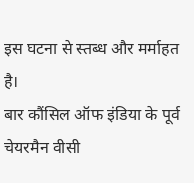इस घटना से स्तब्ध और मर्माहत है।
बार कौंसिल ऑफ इंडिया के पूर्व चेयरमैन वीसी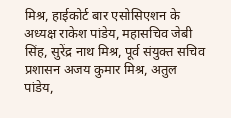मिश्र, हाईकोर्ट बार एसोसिएशन के अध्यक्ष राकेश पांडेय, महासचिव जेबी सिंह, सुरेंद्र नाथ मिश्र, पूर्व संयुक्त सचिव प्रशासन अजय कुमार मिश्र, अतुल पांडेय,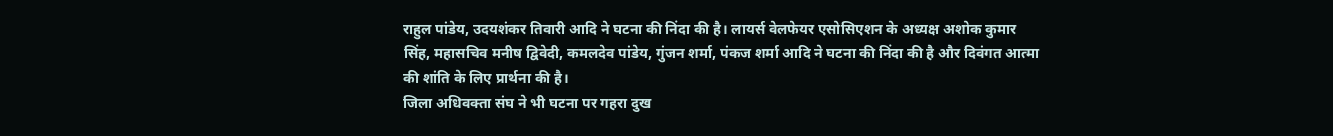राहुल पांडेय, उदयशंकर तिवारी आदि ने घटना की निंदा की है। लायर्स वेलफेयर एसोसिएशन के अध्यक्ष अशोक कुमार सिंह, महासचिव मनीष द्विवेदी, कमलदेव पांडेय, गुंजन शर्मा, पंकज शर्मा आदि ने घटना की निंदा की है और दिवंगत आत्मा की शांति के लिए प्रार्थना की है।
जिला अधिवक्ता संघ ने भी घटना पर गहरा दुख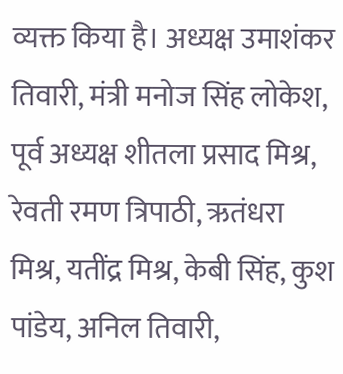व्यक्त किया है। अध्यक्ष उमाशंकर तिवारी, मंत्री मनोज सिंह लोकेश, पूर्व अध्यक्ष शीतला प्रसाद मिश्र, रेवती रमण त्रिपाठी, ऋतंधरा मिश्र, यतींद्र मिश्र, केबी सिंह, कुश पांडेय, अनिल तिवारी,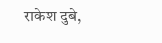राकेश दुबे,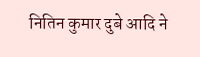नितिन कुमार दुबे आदि ने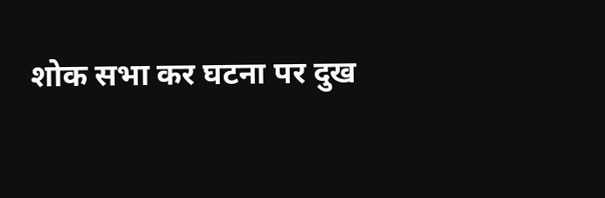शोक सभा कर घटना पर दुख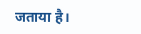जताया है।